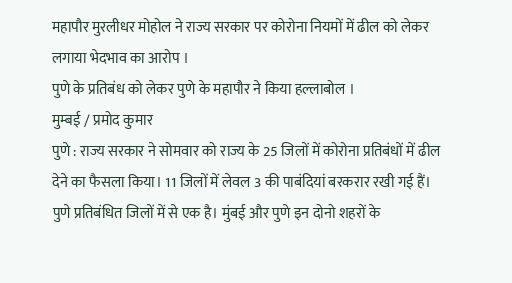महापौर मुरलीधर मोहोल ने राज्य सरकार पर कोरोना नियमों में ढील को लेकर लगाया भेदभाव का आरोप ।
पुणे के प्रतिबंध को लेकर पुणे के महापौर ने किया हल्लाबोल ।
मुम्बई / प्रमोद कुमार
पुणे : राज्य सरकार ने सोमवार को राज्य के 25 जिलों में कोरोना प्रतिबंधों में ढील देने का फैसला किया। 11 जिलों में लेवल 3 की पाबंदियां बरकरार रखी गई हैं। पुणे प्रतिबंधित जिलों में से एक है। मुंबई और पुणे इन दोनो शहरों के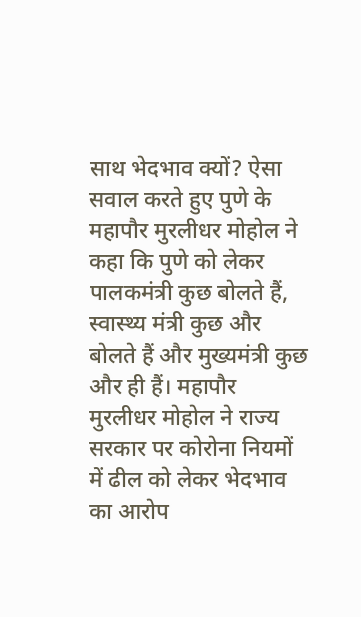साथ भेदभाव क्यों? ऐसा सवाल करते हुए पुणे के महापौर मुरलीधर मोहोल ने कहा कि पुणे को लेकर पालकमंत्री कुछ बोलते हैं, स्वास्थ्य मंत्री कुछ और बोलते हैं और मुख्यमंत्री कुछ और ही हैं। महापौर मुरलीधर मोहोल ने राज्य सरकार पर कोरोना नियमों में ढील को लेकर भेदभाव का आरोप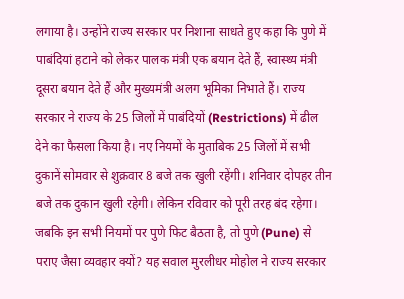लगाया है। उन्होंने राज्य सरकार पर निशाना साधते हुए कहा कि पुणे में पाबंदियां हटाने को लेकर पालक मंत्री एक बयान देते हैं, स्वास्थ्य मंत्री दूसरा बयान देते हैं और मुख्यमंत्री अलग भूमिका निभाते हैं। राज्य सरकार ने राज्य के 25 जिलों में पाबंदियों (Restrictions) में ढील देने का फैसला किया है। नए नियमों के मुताबिक 25 जिलों में सभी दुकानें सोमवार से शुक्रवार 8 बजे तक खुली रहेंगी। शनिवार दोपहर तीन बजे तक दुकान खुली रहेगी। लेकिन रविवार को पूरी तरह बंद रहेगा। जबकि इन सभी नियमों पर पुणे फिट बैठता है, तो पुणे (Pune) से पराए जैसा व्यवहार क्यों? यह सवाल मुरलीधर मोहोल ने राज्य सरकार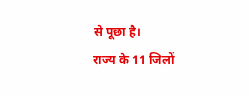से पूछा है।
राज्य के 11 जिलों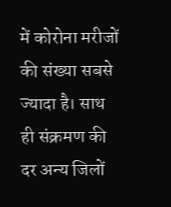में कोरोना मरीजों की संख्या सबसे ज्यादा है। साथ ही संक्रमण की दर अन्य जिलों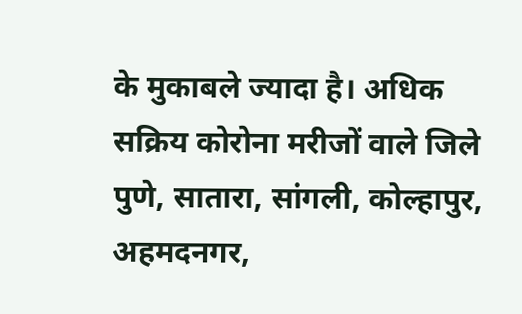के मुकाबले ज्यादा है। अधिक सक्रिय कोरोना मरीजों वाले जिले पुणे, सातारा, सांगली, कोल्हापुर, अहमदनगर,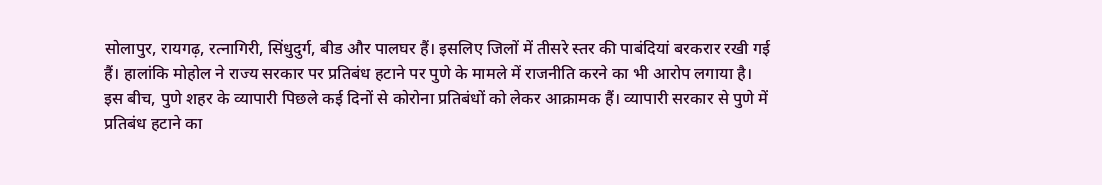सोलापुर, रायगढ़, रत्नागिरी, सिंधुदुर्ग, बीड और पालघर हैं। इसलिए जिलों में तीसरे स्तर की पाबंदियां बरकरार रखी गई हैं। हालांकि मोहोल ने राज्य सरकार पर प्रतिबंध हटाने पर पुणे के मामले में राजनीति करने का भी आरोप लगाया है।
इस बीच, पुणे शहर के व्यापारी पिछले कई दिनों से कोरोना प्रतिबंधों को लेकर आक्रामक हैं। व्यापारी सरकार से पुणे में प्रतिबंध हटाने का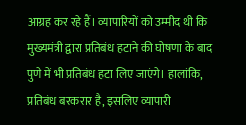आग्रह कर रहे हैं। व्यापारियों को उम्मीद थी कि मुख्यमंत्री द्वारा प्रतिबंध हटाने की घोषणा के बाद पुणे में भी प्रतिबंध हटा लिए जाएंगे। हालांकि, प्रतिबंध बरकरार है, इसलिए व्यापारी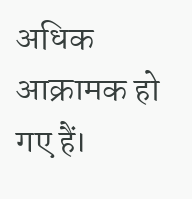अधिक आक्रामक हो गए हैं।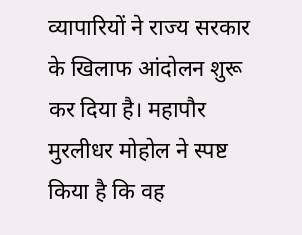व्यापारियों ने राज्य सरकार के खिलाफ आंदोलन शुरू कर दिया है। महापौर मुरलीधर मोहोल ने स्पष्ट किया है कि वह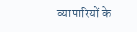व्यापारियों के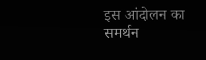इस आंदोलन का समर्थन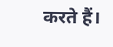करते हैं।